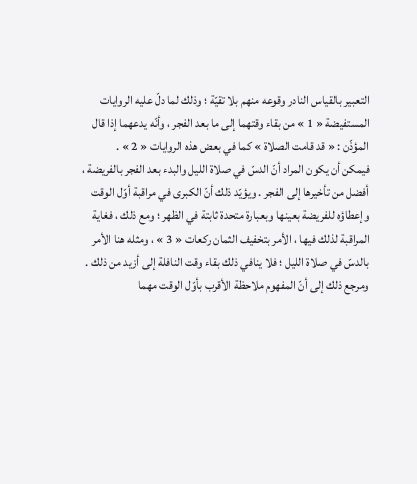التعبير بالقياس النادر وقوعه منهم بلا تقيّة ؛ وذلك لما دلّ عليه الروايات المستفيضة « 1 » من بقاء وقتهما إلى ما بعد الفجر ، وأنّه يدعهما إذا قال المؤذّن : « قد قامت الصلاة » كما في بعض هذه الروايات « 2 » .
فيمكن أن يكون المراد أنّ الدسّ في صلاة الليل والبدء بعد الفجر بالفريضة ، أفضل من تأخيرها إلى الفجر . ويؤيّد ذلك أنّ الكبرى في مراقبة أوّل الوقت وإعطاؤه للفريضة بعينها وبعبارة متحدة ثابتة في الظهر ؛ ومع ذلك ، فغاية المراقبة لذلك فيها ، الأمر بتخفيف الثمان ركعات « 3 » ، ومثله هنا الأمر بالدسّ في صلاة الليل ؛ فلا ينافي ذلك بقاء وقت النافلة إلى أزيد من ذلك . ومرجع ذلك إلى أنّ المفهوم ملاحظة الأقرب بأوّل الوقت مهما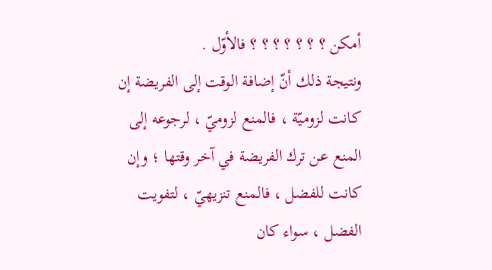أمكن ؟ ؟ ؟ ؟ ؟ ؟ ؟ فالأوّل .
ونتيجة ذلك أنّ إضافة الوقت إلى الفريضة إن كانت لزوميّة ، فالمنع لزوميّ ، لرجوعه إلى المنع عن ترك الفريضة في آخر وقتها ؛ وإن كانت للفضل ، فالمنع تنزيهيّ ، لتفويت الفضل ، سواء كان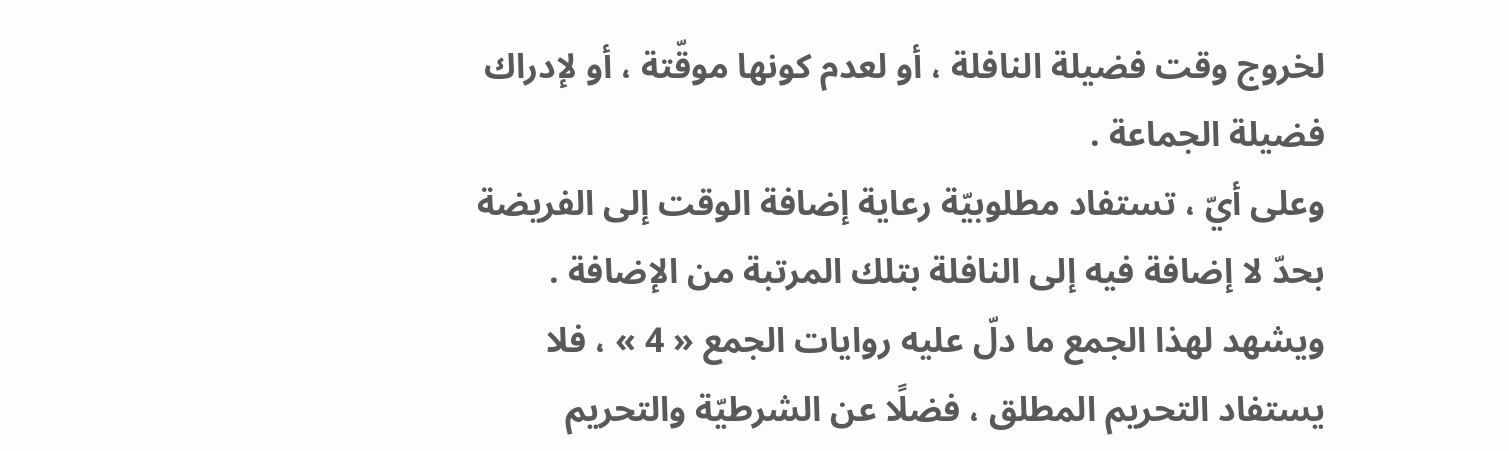لخروج وقت فضيلة النافلة ، أو لعدم كونها موقّتة ، أو لإدراك فضيلة الجماعة .
وعلى أيّ ، تستفاد مطلوبيّة رعاية إضافة الوقت إلى الفريضة بحدّ لا إضافة فيه إلى النافلة بتلك المرتبة من الإضافة .
ويشهد لهذا الجمع ما دلّ عليه روايات الجمع « 4 » ، فلا يستفاد التحريم المطلق ، فضلًا عن الشرطيّة والتحريم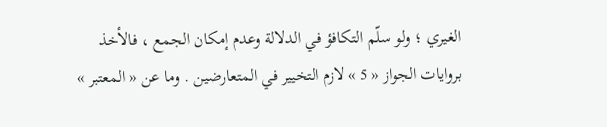الغيري ؛ ولو سلّم التكافؤ في الدلالة وعدم إمكان الجمع ، فالأخذ بروايات الجواز « 5 » لازم التخيير في المتعارضين . وما عن « المعتبر »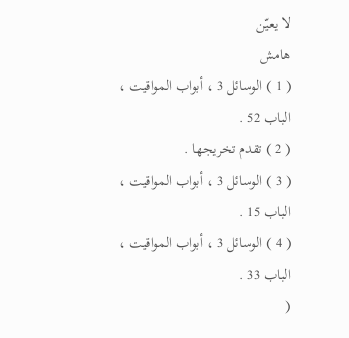لا يعيّن
هامش
( 1 ) الوسائل 3 ، أبواب المواقيت ، الباب 52 .
( 2 ) تقدم تخريجها .
( 3 ) الوسائل 3 ، أبواب المواقيت ، الباب 15 .
( 4 ) الوسائل 3 ، أبواب المواقيت ، الباب 33 .
(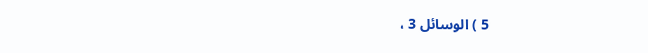5 ) الوسائل 3 ،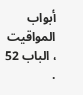أبواب المواقيت ، الباب 52 .